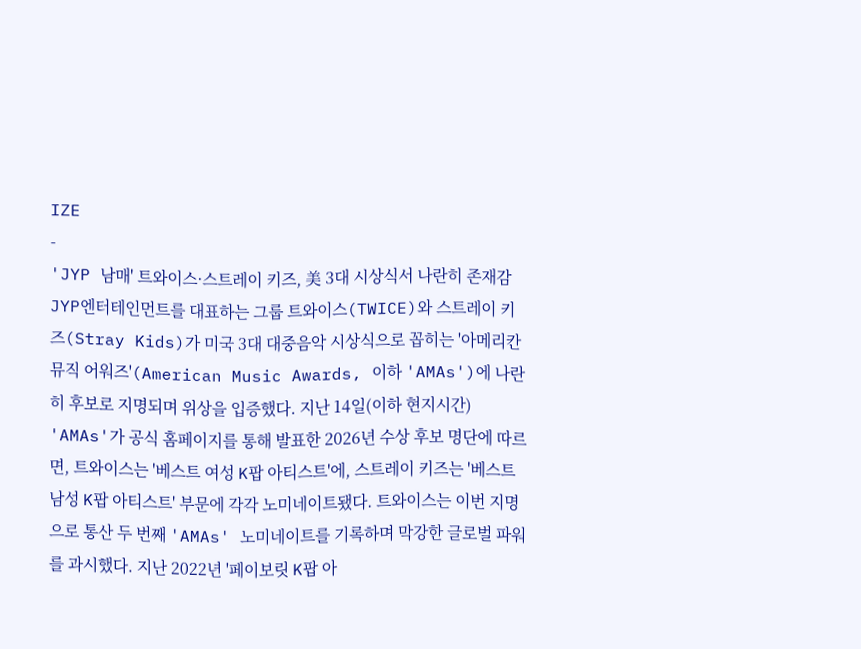IZE
-
'JYP 남매' 트와이스·스트레이 키즈, 美 3대 시상식서 나란히 존재감
JYP엔터테인먼트를 대표하는 그룹 트와이스(TWICE)와 스트레이 키즈(Stray Kids)가 미국 3대 대중음악 시상식으로 꼽히는 '아메리칸 뮤직 어워즈'(American Music Awards, 이하 'AMAs')에 나란히 후보로 지명되며 위상을 입증했다. 지난 14일(이하 현지시간) 'AMAs'가 공식 홈페이지를 통해 발표한 2026년 수상 후보 명단에 따르면, 트와이스는 '베스트 여성 K팝 아티스트'에, 스트레이 키즈는 '베스트 남성 K팝 아티스트' 부문에 각각 노미네이트됐다. 트와이스는 이번 지명으로 통산 두 번째 'AMAs' 노미네이트를 기록하며 막강한 글로벌 파워를 과시했다. 지난 2022년 '페이보릿 K팝 아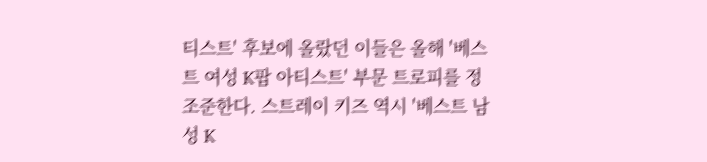티스트' 후보에 올랐던 이들은 올해 '베스트 여성 K팝 아티스트' 부문 트로피를 정조준한다. 스트레이 키즈 역시 '베스트 남성 K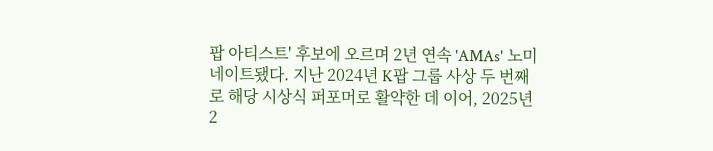팝 아티스트' 후보에 오르며 2년 연속 'AMAs' 노미네이트됐다. 지난 2024년 K팝 그룹 사상 두 번째로 해당 시상식 퍼포머로 활약한 데 이어, 2025년 2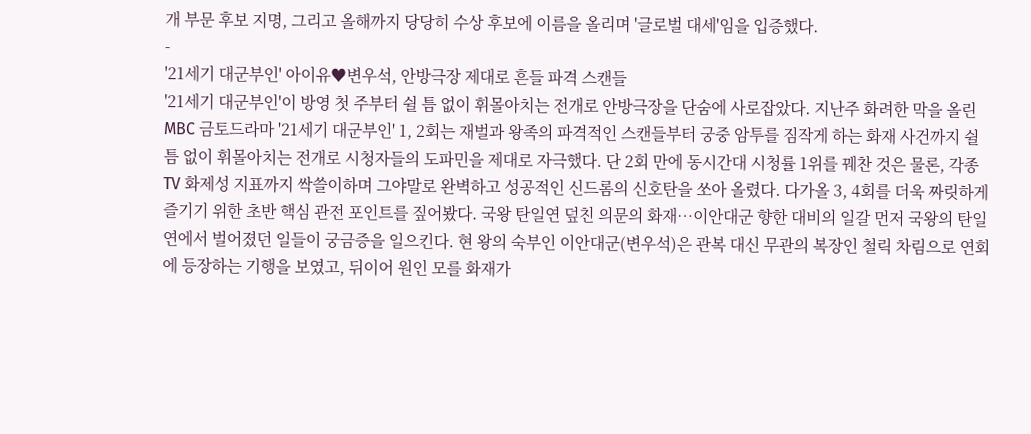개 부문 후보 지명, 그리고 올해까지 당당히 수상 후보에 이름을 올리며 '글로벌 대세'임을 입증했다.
-
'21세기 대군부인' 아이유♥변우석, 안방극장 제대로 흔들 파격 스캔들
'21세기 대군부인'이 방영 첫 주부터 쉴 틈 없이 휘몰아치는 전개로 안방극장을 단숨에 사로잡았다. 지난주 화려한 막을 올린 MBC 금토드라마 '21세기 대군부인' 1, 2회는 재벌과 왕족의 파격적인 스캔들부터 궁중 암투를 짐작게 하는 화재 사건까지 쉴 틈 없이 휘몰아치는 전개로 시청자들의 도파민을 제대로 자극했다. 단 2회 만에 동시간대 시청률 1위를 꿰찬 것은 물론, 각종 TV 화제성 지표까지 싹쓸이하며 그야말로 완벽하고 성공적인 신드롬의 신호탄을 쏘아 올렸다. 다가올 3, 4회를 더욱 짜릿하게 즐기기 위한 초반 핵심 관전 포인트를 짚어봤다. 국왕 탄일연 덮친 의문의 화재…이안대군 향한 대비의 일갈 먼저 국왕의 탄일연에서 벌어졌던 일들이 궁금증을 일으킨다. 현 왕의 숙부인 이안대군(변우석)은 관복 대신 무관의 복장인 철릭 차림으로 연회에 등장하는 기행을 보였고, 뒤이어 원인 모를 화재가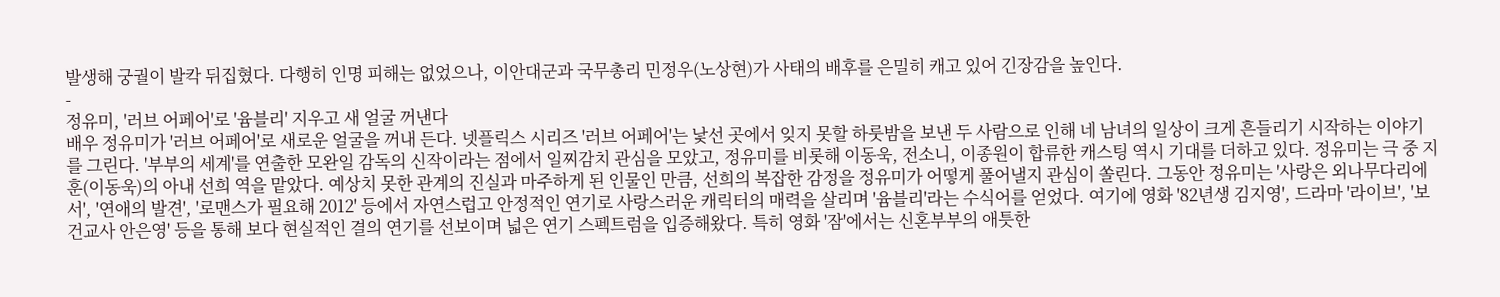발생해 궁궐이 발칵 뒤집혔다. 다행히 인명 피해는 없었으나, 이안대군과 국무총리 민정우(노상현)가 사태의 배후를 은밀히 캐고 있어 긴장감을 높인다.
-
정유미, '러브 어페어'로 '윰블리' 지우고 새 얼굴 꺼낸다
배우 정유미가 '러브 어페어'로 새로운 얼굴을 꺼내 든다. 넷플릭스 시리즈 '러브 어페어'는 낯선 곳에서 잊지 못할 하룻밤을 보낸 두 사람으로 인해 네 남녀의 일상이 크게 흔들리기 시작하는 이야기를 그린다. '부부의 세계'를 연출한 모완일 감독의 신작이라는 점에서 일찌감치 관심을 모았고, 정유미를 비롯해 이동욱, 전소니, 이종원이 합류한 캐스팅 역시 기대를 더하고 있다. 정유미는 극 중 지훈(이동욱)의 아내 선희 역을 맡았다. 예상치 못한 관계의 진실과 마주하게 된 인물인 만큼, 선희의 복잡한 감정을 정유미가 어떻게 풀어낼지 관심이 쏠린다. 그동안 정유미는 '사랑은 외나무다리에서', '연애의 발견', '로맨스가 필요해 2012' 등에서 자연스럽고 안정적인 연기로 사랑스러운 캐릭터의 매력을 살리며 '윰블리'라는 수식어를 얻었다. 여기에 영화 '82년생 김지영', 드라마 '라이브', '보건교사 안은영' 등을 통해 보다 현실적인 결의 연기를 선보이며 넓은 연기 스펙트럼을 입증해왔다. 특히 영화 '잠'에서는 신혼부부의 애틋한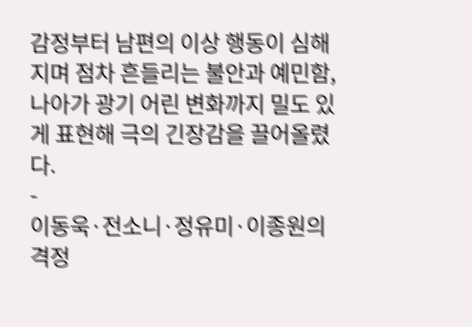감정부터 남편의 이상 행동이 심해지며 점차 흔들리는 불안과 예민함, 나아가 광기 어린 변화까지 밀도 있게 표현해 극의 긴장감을 끌어올렸다.
-
이동욱·전소니·정유미·이종원의 격정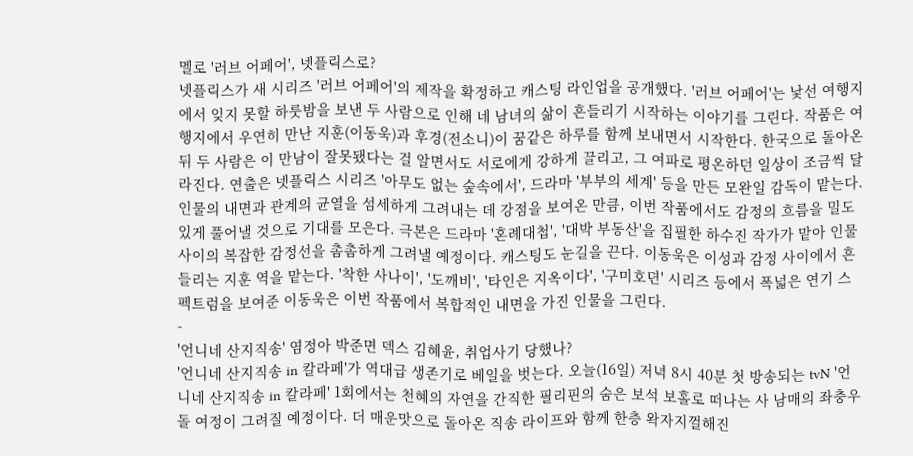멜로 '러브 어페어', 넷플릭스로?
넷플릭스가 새 시리즈 '러브 어페어'의 제작을 확정하고 캐스팅 라인업을 공개했다. '러브 어페어'는 낯선 여행지에서 잊지 못할 하룻밤을 보낸 두 사람으로 인해 네 남녀의 삶이 흔들리기 시작하는 이야기를 그린다. 작품은 여행지에서 우연히 만난 지훈(이동욱)과 후경(전소니)이 꿈같은 하루를 함께 보내면서 시작한다. 한국으로 돌아온 뒤 두 사람은 이 만남이 잘못됐다는 걸 알면서도 서로에게 강하게 끌리고, 그 여파로 평온하던 일상이 조금씩 달라진다. 연출은 넷플릭스 시리즈 '아무도 없는 숲속에서', 드라마 '부부의 세계' 등을 만든 모완일 감독이 맡는다. 인물의 내면과 관계의 균열을 섬세하게 그려내는 데 강점을 보여온 만큼, 이번 작품에서도 감정의 흐름을 밀도 있게 풀어낼 것으로 기대를 모은다. 극본은 드라마 '혼례대첩', '대박 부동산'을 집필한 하수진 작가가 맡아 인물 사이의 복잡한 감정선을 촘촘하게 그려낼 예정이다. 캐스팅도 눈길을 끈다. 이동욱은 이성과 감정 사이에서 흔들리는 지훈 역을 맡는다. '착한 사나이', '도깨비', '타인은 지옥이다', '구미호뎐' 시리즈 등에서 폭넓은 연기 스펙트럼을 보여준 이동욱은 이번 작품에서 복합적인 내면을 가진 인물을 그린다.
-
'언니네 산지직송' 염정아 박준면 덱스 김혜윤, 취업사기 당했나?
'언니네 산지직송 in 칼라페'가 역대급 생존기로 베일을 벗는다. 오늘(16일) 저녁 8시 40분 첫 방송되는 tvN '언니네 산지직송 in 칼라페' 1회에서는 천혜의 자연을 간직한 필리핀의 숨은 보석 보홀로 떠나는 사 남매의 좌충우돌 여정이 그려질 예정이다. 더 매운맛으로 돌아온 직송 라이프와 함께 한층 왁자지껄해진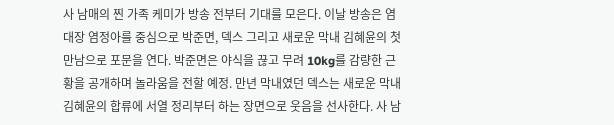사 남매의 찐 가족 케미가 방송 전부터 기대를 모은다. 이날 방송은 염 대장 염정아를 중심으로 박준면, 덱스 그리고 새로운 막내 김혜윤의 첫 만남으로 포문을 연다. 박준면은 야식을 끊고 무려 10kg를 감량한 근황을 공개하며 놀라움을 전할 예정. 만년 막내였던 덱스는 새로운 막내 김혜윤의 합류에 서열 정리부터 하는 장면으로 웃음을 선사한다. 사 남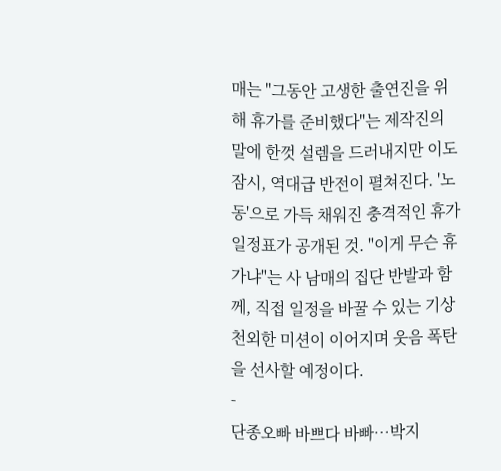매는 "그동안 고생한 출연진을 위해 휴가를 준비했다"는 제작진의 말에 한껏 설렘을 드러내지만 이도 잠시, 역대급 반전이 펼쳐진다. '노동'으로 가득 채워진 충격적인 휴가 일정표가 공개된 것. "이게 무슨 휴가냐"는 사 남매의 집단 반발과 함께, 직접 일정을 바꿀 수 있는 기상천외한 미션이 이어지며 웃음 폭탄을 선사할 예정이다.
-
단종오빠 바쁘다 바빠…박지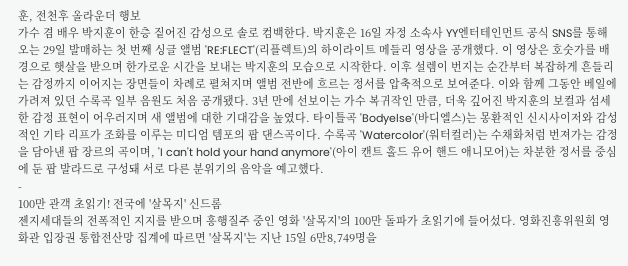훈, 전천후 올라운더 행보
가수 겸 배우 박지훈이 한층 짙어진 감성으로 솔로 컴백한다. 박지훈은 16일 자정 소속사 YY엔터테인먼트 공식 SNS를 통해 오는 29일 발매하는 첫 번째 싱글 앨범 'RE:FLECT'(리플렉트)의 하이라이트 메들리 영상을 공개했다. 이 영상은 호숫가를 배경으로 햇살을 받으며 한가로운 시간을 보내는 박지훈의 모습으로 시작한다. 이후 설렘이 번지는 순간부터 복잡하게 흔들리는 감정까지 이어지는 장면들이 차례로 펼쳐지며 앨범 전반에 흐르는 정서를 압축적으로 보여준다. 이와 함께 그동안 베일에 가려져 있던 수록곡 일부 음원도 처음 공개됐다. 3년 만에 선보이는 가수 복귀작인 만큼, 더욱 깊어진 박지훈의 보컬과 섬세한 감정 표현이 어우러지며 새 앨범에 대한 기대감을 높였다. 타이틀곡 'Bodyelse'(바디엘스)는 몽환적인 신시사이저와 감성적인 기타 리프가 조화를 이루는 미디엄 템포의 팝 댄스곡이다. 수록곡 'Watercolor'(워터컬러)는 수채화처럼 번져가는 감정을 담아낸 팝 장르의 곡이며, 'I can't hold your hand anymore'(아이 캔트 홀드 유어 핸드 애니모어)는 차분한 정서를 중심에 둔 팝 발라드로 구성돼 서로 다른 분위기의 음악을 예고했다.
-
100만 관객 초읽기! 전국에 '살목지' 신드롬
젠지세대들의 전폭적인 지지를 받으며 흥행질주 중인 영화 '살목지'의 100만 돌파가 초읽기에 들어섰다. 영화진흥위원회 영화관 입장권 통합전산망 집계에 따르면 '살목지'는 지난 15일 6만8,749명을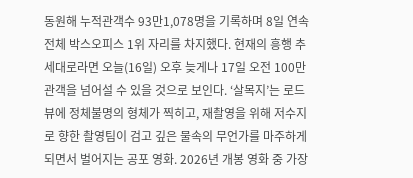동원해 누적관객수 93만1,078명을 기록하며 8일 연속 전체 박스오피스 1위 자리를 차지했다. 현재의 흥행 추세대로라면 오늘(16일) 오후 늦게나 17일 오전 100만 관객을 넘어설 수 있을 것으로 보인다. ‘살목지’는 로드뷰에 정체불명의 형체가 찍히고, 재촬영을 위해 저수지로 향한 촬영팀이 검고 깊은 물속의 무언가를 마주하게 되면서 벌어지는 공포 영화. 2026년 개봉 영화 중 가장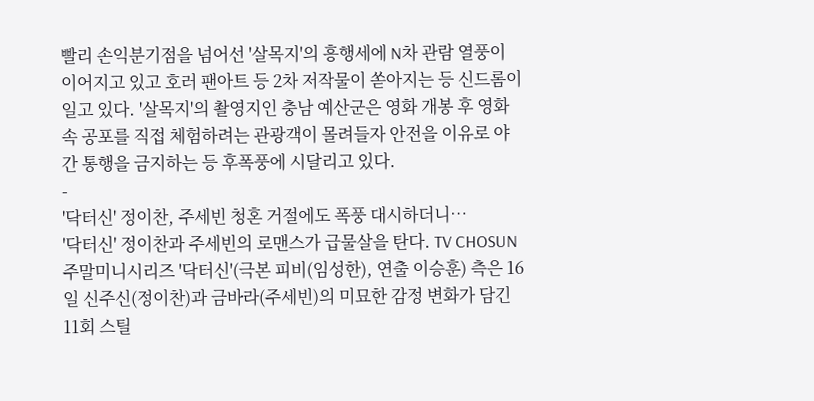빨리 손익분기점을 넘어선 '살목지'의 흥행세에 N차 관람 열풍이 이어지고 있고 호러 팬아트 등 2차 저작물이 쏟아지는 등 신드롬이 일고 있다. '살목지'의 촬영지인 충남 예산군은 영화 개봉 후 영화 속 공포를 직접 체험하려는 관광객이 몰려들자 안전을 이유로 야간 통행을 금지하는 등 후폭풍에 시달리고 있다.
-
'닥터신' 정이찬, 주세빈 청혼 거절에도 폭풍 대시하더니…
'닥터신' 정이찬과 주세빈의 로맨스가 급물살을 탄다. TV CHOSUN 주말미니시리즈 '닥터신'(극본 피비(임성한), 연출 이승훈) 측은 16일 신주신(정이찬)과 금바라(주세빈)의 미묘한 감정 변화가 담긴 11회 스틸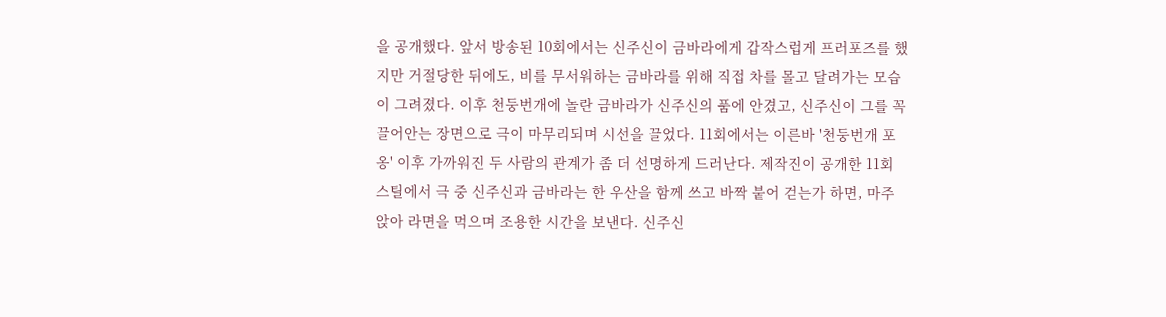을 공개했다. 앞서 방송된 10회에서는 신주신이 금바라에게 갑작스럽게 프러포즈를 했지만 거절당한 뒤에도, 비를 무서워하는 금바라를 위해 직접 차를 몰고 달려가는 모습이 그려졌다. 이후 천둥번개에 놀란 금바라가 신주신의 품에 안겼고, 신주신이 그를 꼭 끌어안는 장면으로 극이 마무리되며 시선을 끌었다. 11회에서는 이른바 '천둥번개 포옹' 이후 가까워진 두 사람의 관계가 좀 더 선명하게 드러난다. 제작진이 공개한 11회 스틸에서 극 중 신주신과 금바라는 한 우산을 함께 쓰고 바짝 붙어 걷는가 하면, 마주 앉아 라면을 먹으며 조용한 시간을 보낸다. 신주신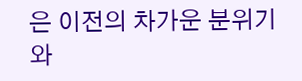은 이전의 차가운 분위기와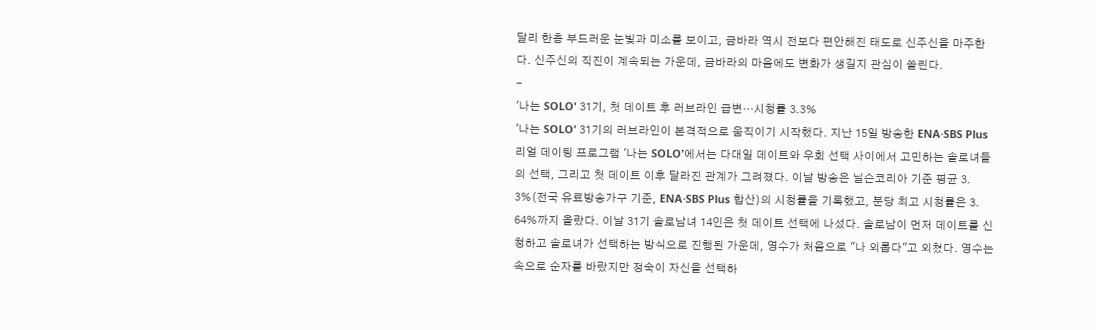달리 한층 부드러운 눈빛과 미소를 보이고, 금바라 역시 전보다 편안해진 태도로 신주신을 마주한다. 신주신의 직진이 계속되는 가운데, 금바라의 마음에도 변화가 생길지 관심이 쏠린다.
-
'나는 SOLO' 31기, 첫 데이트 후 러브라인 급변…시청률 3.3%
'나는 SOLO' 31기의 러브라인이 본격적으로 움직이기 시작했다. 지난 15일 방송한 ENA·SBS Plus 리얼 데이팅 프로그램 '나는 SOLO'에서는 다대일 데이트와 우회 선택 사이에서 고민하는 솔로녀들의 선택, 그리고 첫 데이트 이후 달라진 관계가 그려졌다. 이날 방송은 닐슨코리아 기준 평균 3. 3%(전국 유료방송가구 기준, ENA·SBS Plus 합산)의 시청률을 기록했고, 분당 최고 시청률은 3. 64%까지 올랐다. 이날 31기 솔로남녀 14인은 첫 데이트 선택에 나섰다. 솔로남이 먼저 데이트를 신청하고 솔로녀가 선택하는 방식으로 진행된 가운데, 영수가 처음으로 "나 외롭다"고 외쳤다. 영수는 속으로 순자를 바랐지만 정숙이 자신을 선택하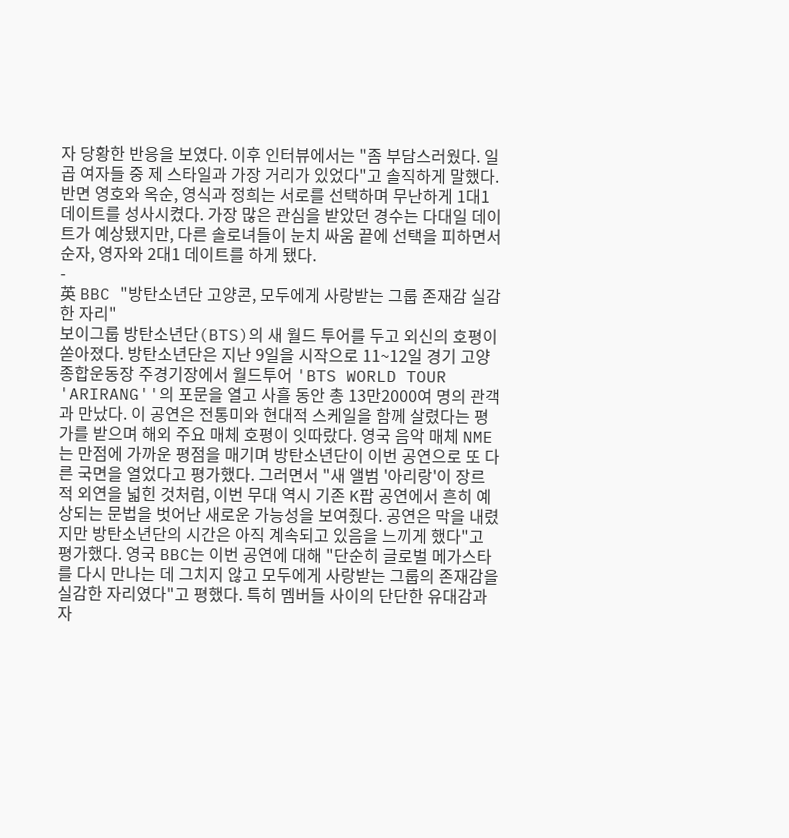자 당황한 반응을 보였다. 이후 인터뷰에서는 "좀 부담스러웠다. 일곱 여자들 중 제 스타일과 가장 거리가 있었다"고 솔직하게 말했다. 반면 영호와 옥순, 영식과 정희는 서로를 선택하며 무난하게 1대1 데이트를 성사시켰다. 가장 많은 관심을 받았던 경수는 다대일 데이트가 예상됐지만, 다른 솔로녀들이 눈치 싸움 끝에 선택을 피하면서 순자, 영자와 2대1 데이트를 하게 됐다.
-
英 BBC "방탄소년단 고양콘, 모두에게 사랑받는 그룹 존재감 실감한 자리"
보이그룹 방탄소년단(BTS)의 새 월드 투어를 두고 외신의 호평이 쏟아졌다. 방탄소년단은 지난 9일을 시작으로 11~12일 경기 고양종합운동장 주경기장에서 월드투어 'BTS WORLD TOUR 'ARIRANG''의 포문을 열고 사흘 동안 총 13만2000여 명의 관객과 만났다. 이 공연은 전통미와 현대적 스케일을 함께 살렸다는 평가를 받으며 해외 주요 매체 호평이 잇따랐다. 영국 음악 매체 NME는 만점에 가까운 평점을 매기며 방탄소년단이 이번 공연으로 또 다른 국면을 열었다고 평가했다. 그러면서 "새 앨범 '아리랑'이 장르적 외연을 넓힌 것처럼, 이번 무대 역시 기존 K팝 공연에서 흔히 예상되는 문법을 벗어난 새로운 가능성을 보여줬다. 공연은 막을 내렸지만 방탄소년단의 시간은 아직 계속되고 있음을 느끼게 했다"고 평가했다. 영국 BBC는 이번 공연에 대해 "단순히 글로벌 메가스타를 다시 만나는 데 그치지 않고 모두에게 사랑받는 그룹의 존재감을 실감한 자리였다"고 평했다. 특히 멤버들 사이의 단단한 유대감과 자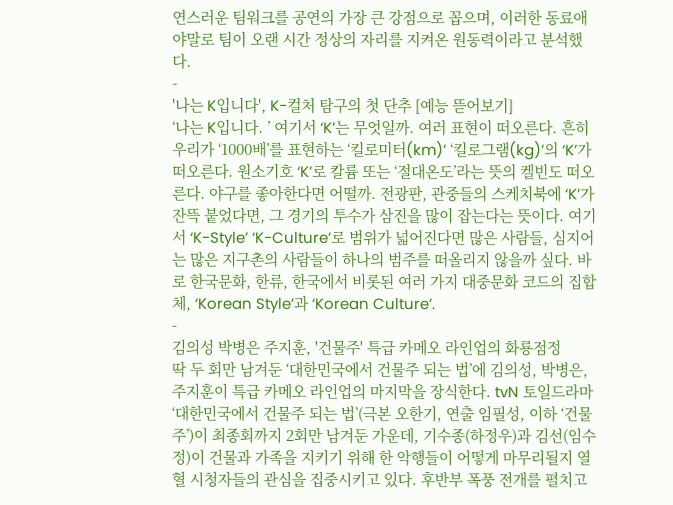연스러운 팀워크를 공연의 가장 큰 강점으로 꼽으며, 이러한 동료애야말로 팀이 오랜 시간 정상의 자리를 지켜온 원동력이라고 분석했다.
-
'나는 K입니다', K-컬처 탐구의 첫 단추 [예능 뜯어보기]
‘나는 K입니다. ’ 여기서 ‘K’는 무엇일까. 여러 표현이 떠오른다. 흔히 우리가 ‘1000배’를 표현하는 ‘킬로미터(km)’ ‘킬로그램(kg)’의 ‘K’가 떠오른다. 원소기호 ‘K’로 칼륨 또는 ‘절대온도’라는 뜻의 켈빈도 떠오른다. 야구를 좋아한다면 어떨까. 전광판, 관중들의 스케치북에 ‘K’가 잔뜩 붙었다면, 그 경기의 투수가 삼진을 많이 잡는다는 뜻이다. 여기서 ‘K-Style’ ‘K-Culture’로 범위가 넓어진다면 많은 사람들, 심지어는 많은 지구촌의 사람들이 하나의 범주를 떠올리지 않을까 싶다. 바로 한국문화, 한류, 한국에서 비롯된 여러 가지 대중문화 코드의 집합체, ‘Korean Style’과 ‘Korean Culture’.
-
김의성 박병은 주지훈, '건물주' 특급 카메오 라인업의 화룡점정
딱 두 회만 남겨둔 ‘대한민국에서 건물주 되는 법’에 김의성, 박병은, 주지훈이 특급 카메오 라인업의 마지막을 장식한다. tvN 토일드라마 ‘대한민국에서 건물주 되는 법’(극본 오한기, 연출 임필성, 이하 ‘건물주’)이 최종회까지 2회만 남겨둔 가운데, 기수종(하정우)과 김선(임수정)이 건물과 가족을 지키기 위해 한 악행들이 어떻게 마무리될지 열혈 시청자들의 관심을 집중시키고 있다. 후반부 폭풍 전개를 펼치고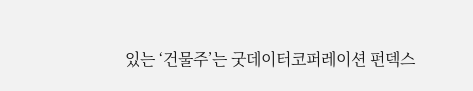있는 ‘건물주’는 굿데이터코퍼레이션 펀덱스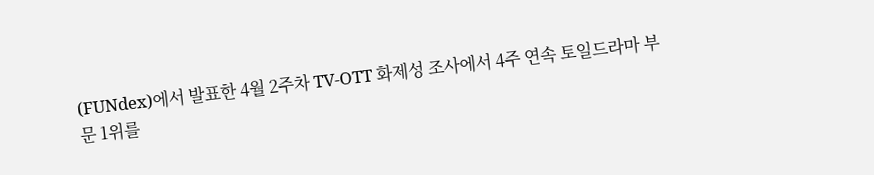(FUNdex)에서 발표한 4월 2주차 TV-OTT 화제성 조사에서 4주 연속 토일드라마 부문 1위를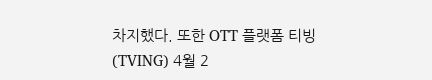차지했다. 또한 OTT 플랫폼 티빙(TVING) 4월 2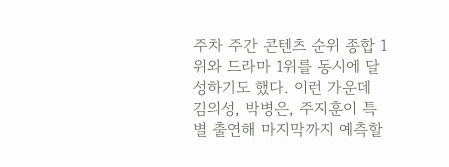주차 주간 콘텐츠 순위 종합 1위와 드라마 1위를 동시에 달성하기도 했다. 이런 가운데 김의성, 박병은, 주지훈이 특별 출연해 마지막까지 예측할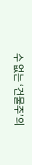수 없는 ‘건물주’의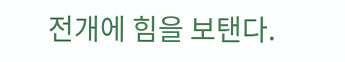전개에 힘을 보탠다.